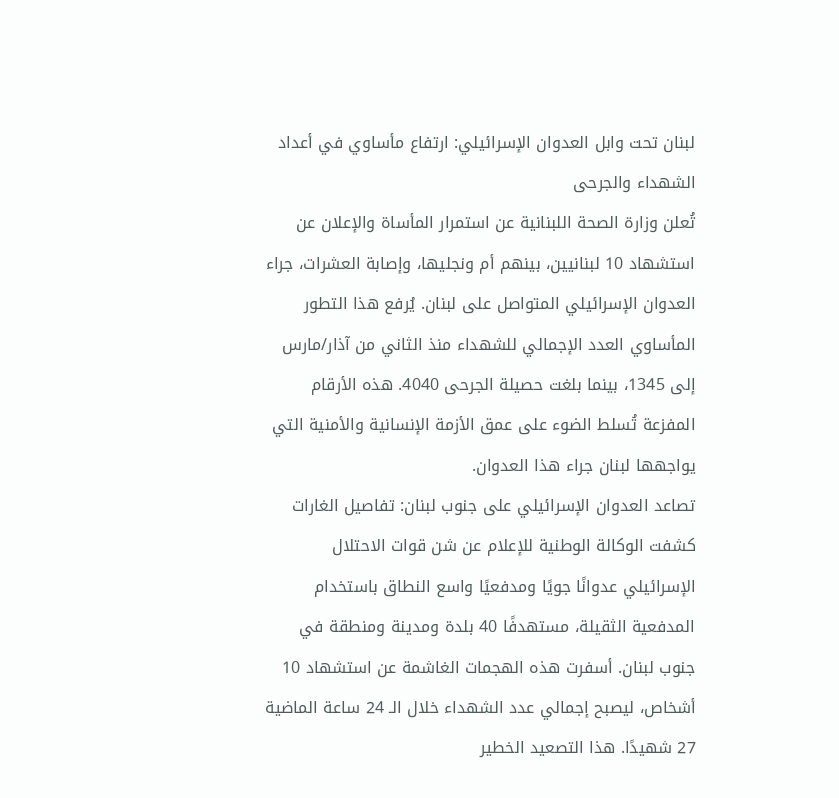لبنان تحت وابل العدوان الإسرائيلي: ارتفاع مأساوي في أعداد الشهداء والجرحى
تُعلن وزارة الصحة اللبنانية عن استمرار المأساة والإعلان عن استشهاد 10 لبنانيين، بينهم أم ونجليها، وإصابة العشرات، جراء العدوان الإسرائيلي المتواصل على لبنان. يُرفع هذا التطور المأساوي العدد الإجمالي للشهداء منذ الثاني من آذار/مارس إلى 1345، بينما بلغت حصيلة الجرحى 4040. هذه الأرقام المفزعة تُسلط الضوء على عمق الأزمة الإنسانية والأمنية التي يواجهها لبنان جراء هذا العدوان.
تصاعد العدوان الإسرائيلي على جنوب لبنان: تفاصيل الغارات
كشفت الوكالة الوطنية للإعلام عن شن قوات الاحتلال الإسرائيلي عدوانًا جويًا ومدفعيًا واسع النطاق باستخدام المدفعية الثقيلة، مستهدفًا 40 بلدة ومدينة ومنطقة في جنوب لبنان. أسفرت هذه الهجمات الغاشمة عن استشهاد 10 أشخاص، ليصبح إجمالي عدد الشهداء خلال الـ 24 ساعة الماضية 27 شهيدًا. هذا التصعيد الخطير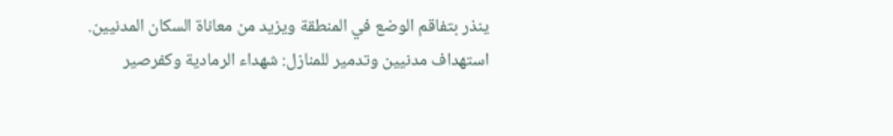ينذر بتفاقم الوضع في المنطقة ويزيد من معاناة السكان المدنيين.
استهداف مدنيين وتدمير للمنازل: شهداء الرمادية وكفرصير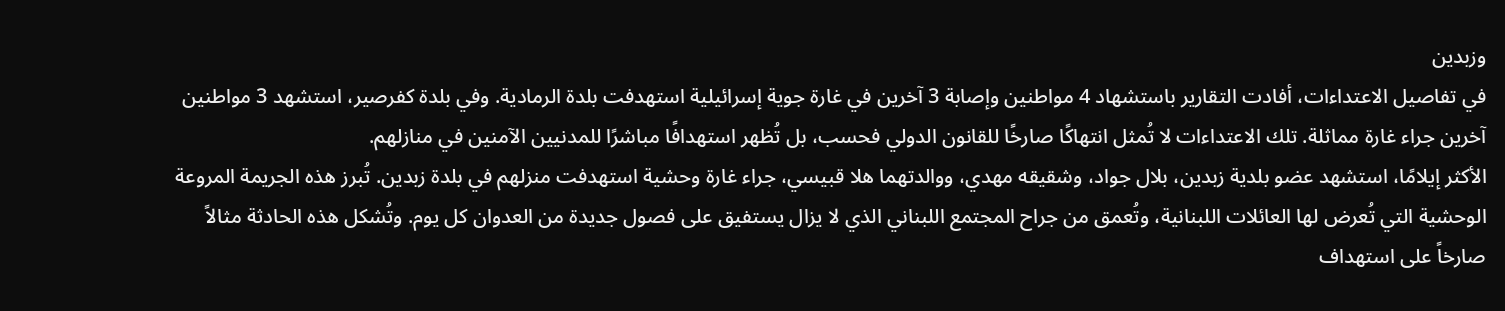وزبدين
في تفاصيل الاعتداءات، أفادت التقارير باستشهاد 4 مواطنين وإصابة 3 آخرين في غارة جوية إسرائيلية استهدفت بلدة الرمادية. وفي بلدة كفرصير، استشهد 3 مواطنين آخرين جراء غارة مماثلة. تلك الاعتداءات لا تُمثل انتهاكًا صارخًا للقانون الدولي فحسب، بل تُظهر استهدافًا مباشرًا للمدنيين الآمنين في منازلهم.
الأكثر إيلامًا، استشهد عضو بلدية زبدين، بلال جواد، وشقيقه مهدي، ووالدتهما هلا قبيسي، جراء غارة وحشية استهدفت منزلهم في بلدة زبدين. تُبرز هذه الجريمة المروعة الوحشية التي تُعرض لها العائلات اللبنانية، وتُعمق من جراح المجتمع اللبناني الذي لا يزال يستفيق على فصول جديدة من العدوان كل يوم. وتُشكل هذه الحادثة مثالاً صارخاً على استهداف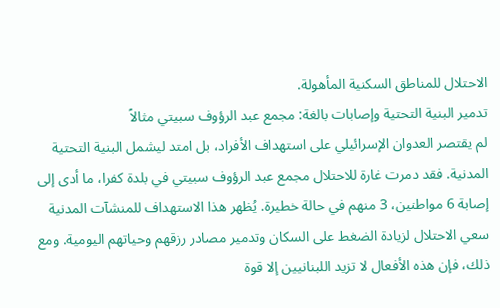الاحتلال للمناطق السكنية المأهولة.
تدمير البنية التحتية وإصابات بالغة: مجمع عبد الرؤوف سبيتي مثالاً
لم يقتصر العدوان الإسرائيلي على استهداف الأفراد، بل امتد ليشمل البنية التحتية المدنية. فقد دمرت غارة للاحتلال مجمع عبد الرؤوف سبيتي في بلدة كفرا، ما أدى إلى إصابة 6 مواطنين، 3 منهم في حالة خطيرة. يُظهر هذا الاستهداف للمنشآت المدنية سعي الاحتلال لزيادة الضغط على السكان وتدمير مصادر رزقهم وحياتهم اليومية. ومع ذلك، فإن هذه الأفعال لا تزيد اللبنانيين إلا قوة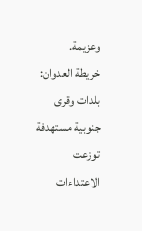وعزيمة.
خريطة العدوان: بلدات وقرى جنوبية مستهدفة
توزعت الاعتداءات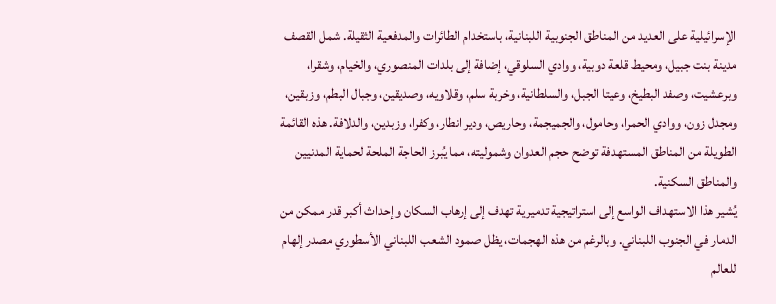الإسرائيلية على العديد من المناطق الجنوبية اللبنانية، باستخدام الطائرات والمدفعية الثقيلة. شمل القصف مدينة بنت جبيل، ومحيط قلعة دوبية، ووادي السلوقي، إضافة إلى بلدات المنصوري، والخيام، وشقرا، وبرعشيت، وصفد البطيخ، وعيتا الجبل، والسلطانية، وخربة سلم، وقلاويه، وصديقين، وجبال البطم، وزبقين، ومجدل زون، ووادي الحمرا، وحامول، والجميجمة، وحاريص، ودير انطار، وكفرا، وزبدين، والدلافة. هذه القائمة الطويلة من المناطق المستهدفة توضح حجم العدوان وشموليته، مما يُبرز الحاجة الملحة لحماية المدنيين والمناطق السكنية.
يُشير هذا الاستهداف الواسع إلى استراتيجية تدميرية تهدف إلى إرهاب السكان وإحداث أكبر قدر ممكن من الدمار في الجنوب اللبناني. وبالرغم من هذه الهجمات، يظل صمود الشعب اللبناني الأسطوري مصدر إلهام للعالم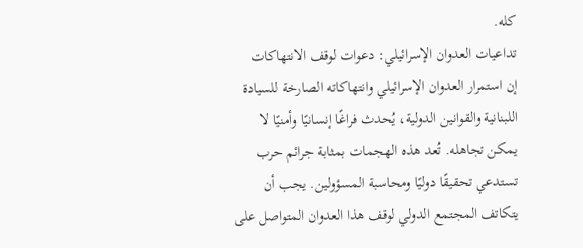كله.
تداعيات العدوان الإسرائيلي: دعوات لوقف الانتهاكات
إن استمرار العدوان الإسرائيلي وانتهاكاته الصارخة للسيادة اللبنانية والقوانين الدولية، يُحدث فراغًا إنسانيًا وأمنيًا لا يمكن تجاهله. تُعد هذه الهجمات بمثابة جرائم حرب تستدعي تحقيقًا دوليًا ومحاسبة المسؤولين. يجب أن يتكاتف المجتمع الدولي لوقف هذا العدوان المتواصل على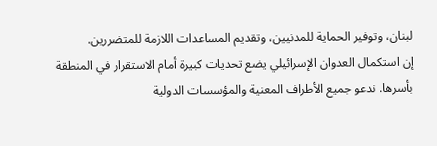لبنان، وتوفير الحماية للمدنيين، وتقديم المساعدات اللازمة للمتضررين.
إن استكمال العدوان الإسرائيلي يضع تحديات كبيرة أمام الاستقرار في المنطقة بأسرها. ندعو جميع الأطراف المعنية والمؤسسات الدولية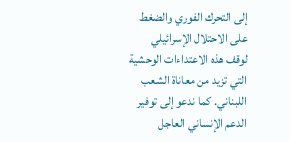إلى التحرك الفوري والضغط على الاحتلال الإسرائيلي لوقف هذه الاعتداءات الوحشية التي تزيد من معاناة الشعب اللبناني. كما ندعو إلى توفير الدعم الإنساني العاجل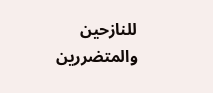للنازحين والمتضررين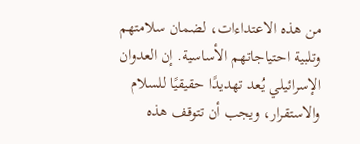من هذه الاعتداءات، لضمان سلامتهم وتلبية احتياجاتهم الأساسية. إن العدوان الإسرائيلي يُعد تهديدًا حقيقيًا للسلام والاستقرار، ويجب أن تتوقف هذه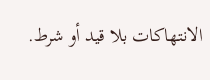الانتهاكات بلا قيد أو شرط.